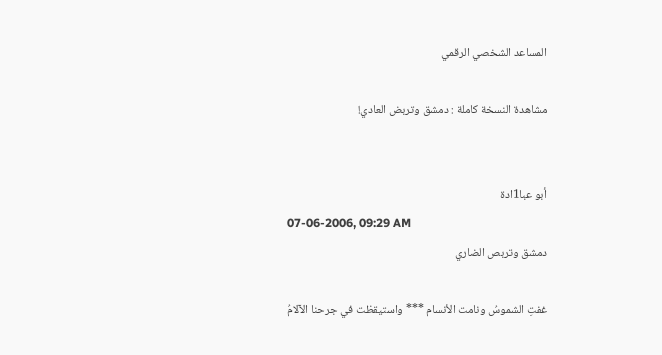المساعد الشخصي الرقمي

مشاهدة النسخة كاملة : دمشق وتربض العادي!


أبو عبا1ادة
07-06-2006, 09:29 AM
دمشق وتربص الضاري

غفتِ الشموسُ ونامت الأنسام *** واستيقظت في جرحنا الآلامُ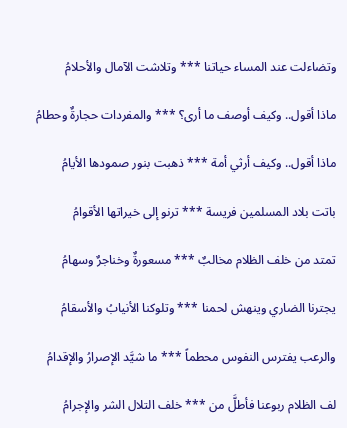وتضاءلت عند المساء حياتنا *** وتلاشت الآمال والأحلامُ

ماذا أقول.. وكيف أوصف ما أرى؟ *** والمفردات حجارةٌ وحطامُ

ماذا أقول.. وكيف أرثي أمة *** ذهبت بنور صمودها الأيامُ

باتت بلاد المسلمين فريسة *** ترنو إلى خيراتها الأقوامُ

تمتد من خلف الظلام مخالبٌ *** مسعورةٌ وخناجرٌ وسهامُ

يجترنا الضاري وينهش لحمنا *** وتلوكنا الأنيابُ والأسقامُ

والرعب يفترس النفوس محطماً *** ما شيَّد الإصرارُ والإقدامُ

لف الظلام ربوعنا فأطلَّ من *** خلف التلال الشر والإجرامُ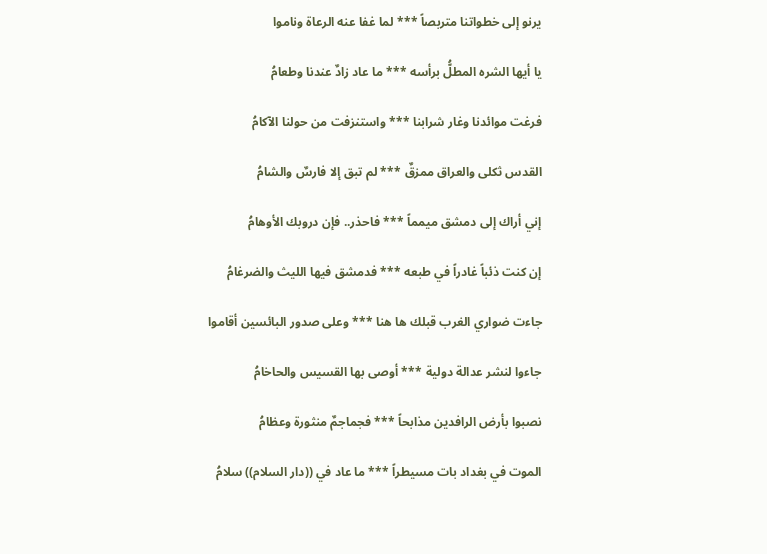يرنو إلى خطواتنا متربصاً *** لما غفا عنه الرعاة وناموا

يا أيها الشره المطلُّ برأسه *** ما عاد زادٌ عندنا وطعامُ

فرغت موائدنا وغار شرابنا *** واستنزفت من حولنا الآكامُ

القدس ثكلى والعراق ممزقٌ *** لم تبق إلا فارسٌ والشامُ

إني أراك إلى دمشق ميمماً *** فاحذر.. فإن دروبك الأوهامُ

إن كنت ذئباً غادراً في طبعه *** فدمشق فيها الليث والضرغامُ

جاءت ضواري الغرب قبلك ها هنا *** وعلى صدور البائسين أقاموا

جاءوا لنشر عدالة دولية *** أوصى بها القسيس والحاخامُ

نصبوا بأرض الرافدين مذابحاً *** فجماجمٌ منثورة وعظامُ

الموت في بغداد بات مسيطراً *** ما عاد في ((دار السلام)) سلامُ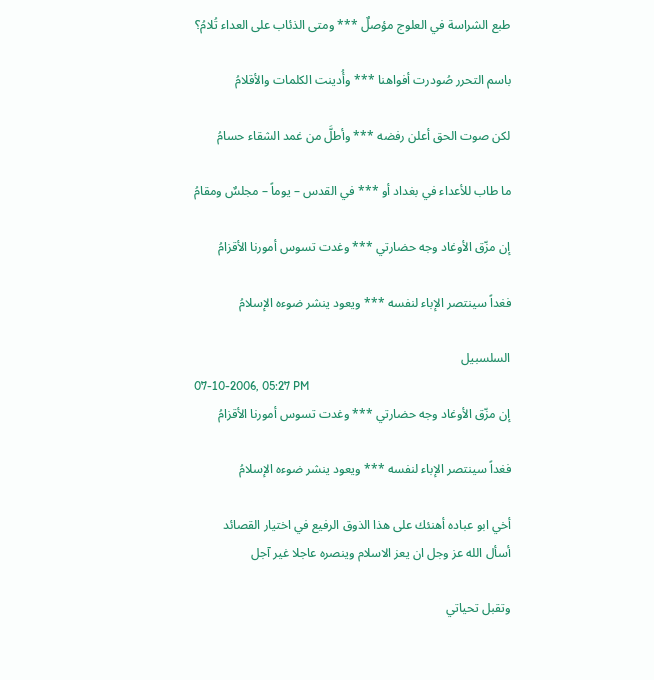طبع الشراسة في العلوج مؤصلٌ *** ومتى الذئاب على العداء تُلامُ؟

باسم التحرر صُودرت أفواهنا *** وأُدينت الكلمات والأقلامُ

لكن صوت الحق أعلن رفضه *** وأطلَّ من غمد الشقاء حسامُ

ما طاب للأعداء في بغداد أو *** في القدس – يوماً – مجلسٌ ومقامُ

إن مزّق الأوغاد وجه حضارتي *** وغدت تسوس أمورنا الأقزامُ

فغداً سينتصر الإباء لنفسه *** ويعود ينشر ضوءه الإسلامُ

السلسبيل
07-10-2006, 05:27 PM
إن مزّق الأوغاد وجه حضارتي *** وغدت تسوس أمورنا الأقزامُ

فغداً سينتصر الإباء لنفسه *** ويعود ينشر ضوءه الإسلامُ

أخي ابو عباده أهنئك على هذا الذوق الرفيع في اختيار القصائد
أسأل الله عز وجل ان يعز الاسلام وينصره عاجلا غير آجل

وتقبل تحياتي